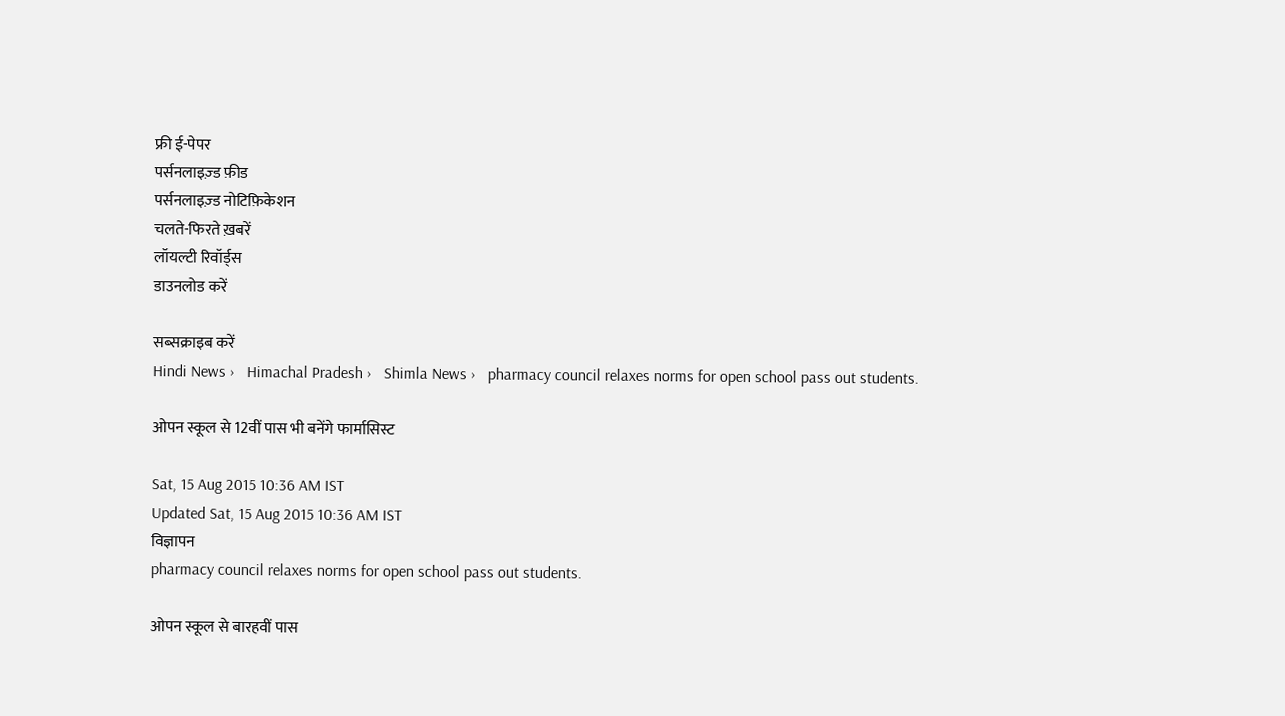फ्री ई-पेपर
पर्सनलाइज़्ड फ़ीड
पर्सनलाइज़्ड नोटिफ़िकेशन
चलते-फिरते ख़बरें
लॉयल्टी रिवॉर्ड्स
डाउनलोड करें

सब्सक्राइब करें
Hindi News ›   Himachal Pradesh ›   Shimla News ›   pharmacy council relaxes norms for open school pass out students.

ओपन स्कूल से 12वीं पास भी बनेंगे फार्मासिस्ट

Sat, 15 Aug 2015 10:36 AM IST
Updated Sat, 15 Aug 2015 10:36 AM IST
विज्ञापन
pharmacy council relaxes norms for open school pass out students.

ओपन स्कूल से बारहवीं पास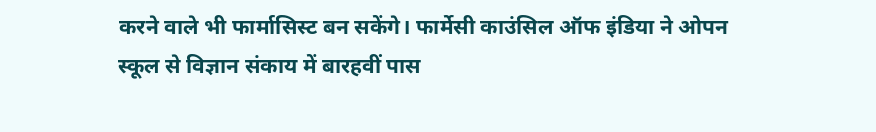करने वाले भी फार्मासिस्ट बन सकेंगे। फार्मेसी काउंसिल ऑफ इंडिया ने ओपन स्कूल से विज्ञान संकाय में बारहवीं पास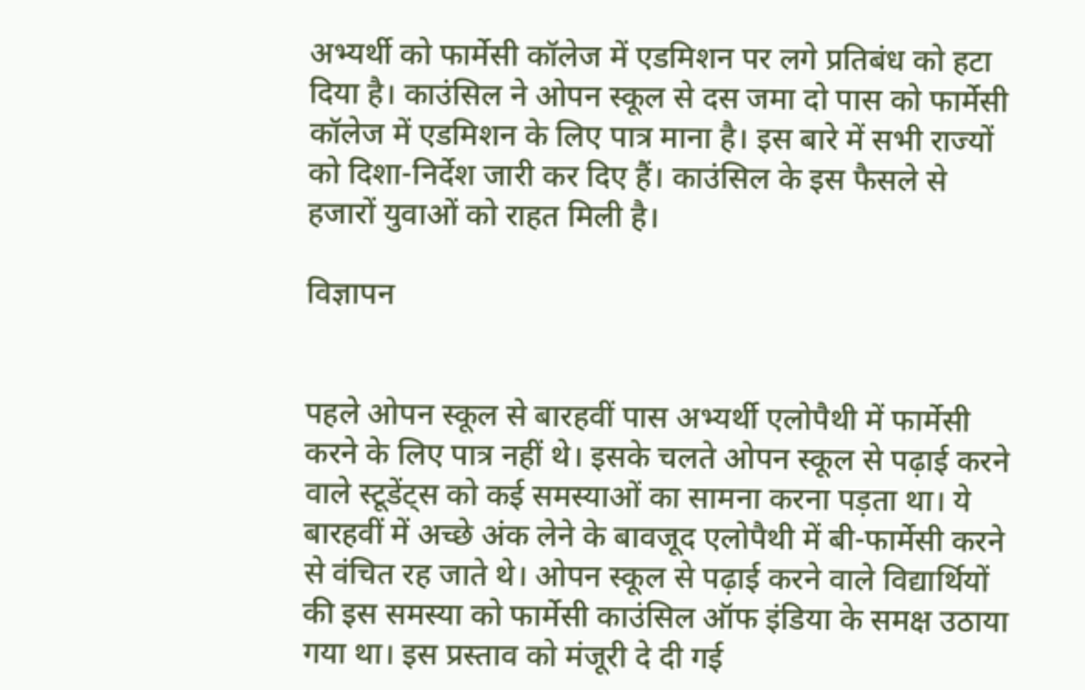अभ्यर्थी को फार्मेसी कॉलेज में एडमिशन पर लगे प्रतिबंध को हटा दिया है। काउंसिल ने ओपन स्कूल से दस जमा दो पास को फार्मेसी कॉलेज में एडमिशन के लिए पात्र माना है। इस बारे में सभी राज्यों को दिशा-निर्देश जारी कर दिए हैं। काउंसिल के इस फैसले से हजारों युवाओं को राहत मिली है।

विज्ञापन


पहले ओपन स्कूल से बारहवीं पास अभ्यर्थी एलोपैथी में फार्मेसी करने के लिए पात्र नहीं थे। इसके चलते ओपन स्कूल से पढ़ाई करने वाले स्टूडेंट्स को कई समस्याओं का सामना करना पड़ता था। ये बारहवीं में अच्छे अंक लेने के बावजूद एलोपैथी में बी-फार्मेसी करने से वंचित रह जाते थे। ओपन स्कूल से पढ़ाई करने वाले विद्यार्थियों की इस समस्या को फार्मेसी काउंसिल ऑफ इंडिया के समक्ष उठाया गया था। इस प्रस्ताव को मंजूरी दे दी गई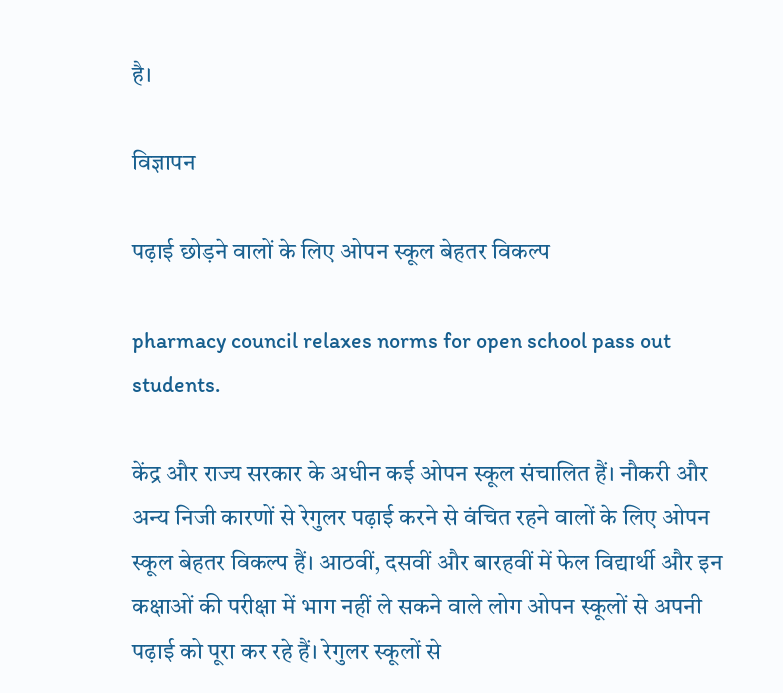है।

विज्ञापन

पढ़ाई छोड़ने वालों के लिए ओपन स्कूल बेहतर विकल्प

pharmacy council relaxes norms for open school pass out students.

केंद्र और राज्य सरकार के अधीन कई ओपन स्कूल संचालित हैं। नौकरी और अन्य निजी कारणों से रेगुलर पढ़ाई करने से वंचित रहने वालों के लिए ओपन स्कूल बेहतर विकल्प हैं। आठवीं, दसवीं और बारहवीं में फेल विद्यार्थी और इन कक्षाओं की परीक्षा में भाग नहीं ले सकने वाले लोग ओपन स्कूलों से अपनी पढ़ाई को पूरा कर रहे हैं। रेगुलर स्कूलों से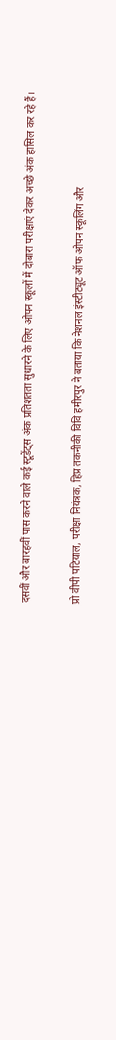दसवीं और बारहवीं पास करने वाले कई स्टूडेंट्स अंक प्रतिशतता सुधारने के लिए ओपन स्कूलों में दोबारा परीक्षाएं देकर अच्छे अंक हासिल कर रहे हैं।

प्रो वीपी पटियाल, परीक्षा नियंत्रक, हिप्र तकनीकी विवि हमीरपुर ने बताया कि नेशनल इंस्टीट्यूट ऑफ ओपन स्कूलिंग और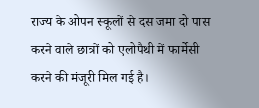राज्य के ओपन स्कूलों से दस जमा दो पास करने वाले छात्रों को एलोपैथी में फार्मेसी करने की मंजूरी मिल गई है।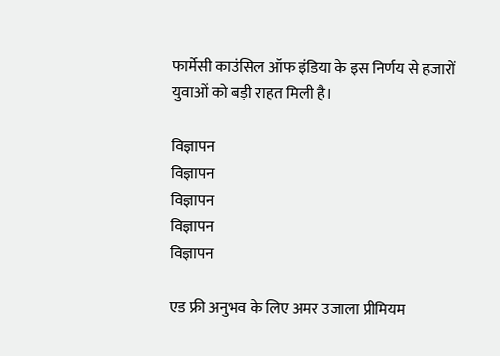फार्मेसी काउंसिल ऑफ इंडिया के इस निर्णय से हजारों युवाओं को बड़ी राहत मिली है।

विज्ञापन
विज्ञापन
विज्ञापन
विज्ञापन
विज्ञापन

एड फ्री अनुभव के लिए अमर उजाला प्रीमियम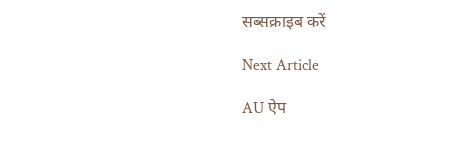सब्सक्राइब करें

Next Article

AU ऐप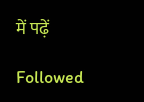में पढ़ें

Followed